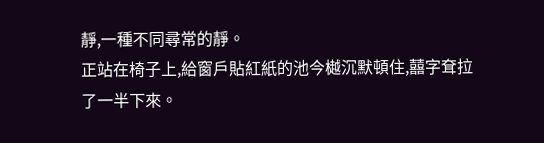靜,一種不同尋常的靜。
正站在椅子上,給窗戶貼紅紙的池今樾沉默頓住,囍字耷拉了一半下來。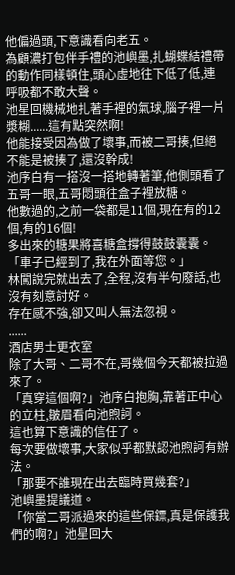他偏過頭,下意識看向老五。
為顧濃打包伴手禮的池嶼墨,扎蝴蝶結禮帶的動作同樣頓住,頭心虛地往下低了低,連呼吸都不敢大聲。
池星回機械地扎著手裡的氣球,腦子裡一片漿糊......這有點突然啊!
他能接受因為做了壞事,而被二哥揍,但絕不能是被揍了,還沒幹成!
池序白有一搭沒一搭地轉著筆,他側頭看了五哥一眼,五哥悶頭往盒子裡放糖。
他數過的,之前一袋都是11個,現在有的12個,有的16個!
多出來的糖果將喜糖盒撐得鼓鼓囊囊。
「車子已經到了,我在外面等您。」
林闖說完就出去了,全程,沒有半句廢話,也沒有刻意討好。
存在感不強,卻又叫人無法忽視。
......
酒店男士更衣室
除了大哥、二哥不在,哥幾個今天都被拉過來了。
「真穿這個啊?」池序白抱胸,靠著正中心的立柱,皺眉看向池煦訶。
這也算下意識的信任了。
每次要做壞事,大家似乎都默認池煦訶有辦法。
「那要不誰現在出去臨時買幾套?」
池嶼墨提議道。
「你當二哥派過來的這些保鏢,真是保護我們的啊?」池星回大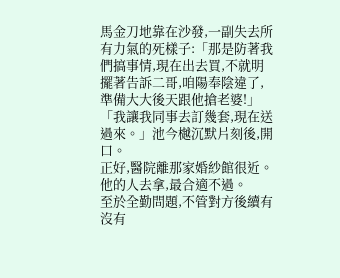馬金刀地靠在沙發,一副失去所有力氣的死樣子:「那是防著我們搞事情,現在出去買,不就明擺著告訴二哥,咱陽奉陰違了,準備大大後天跟他搶老婆!」
「我讓我同事去訂幾套,現在送過來。」池今樾沉默片刻後,開口。
正好,醫院離那家婚紗館很近。
他的人去拿,最合適不過。
至於全勤問題,不管對方後續有沒有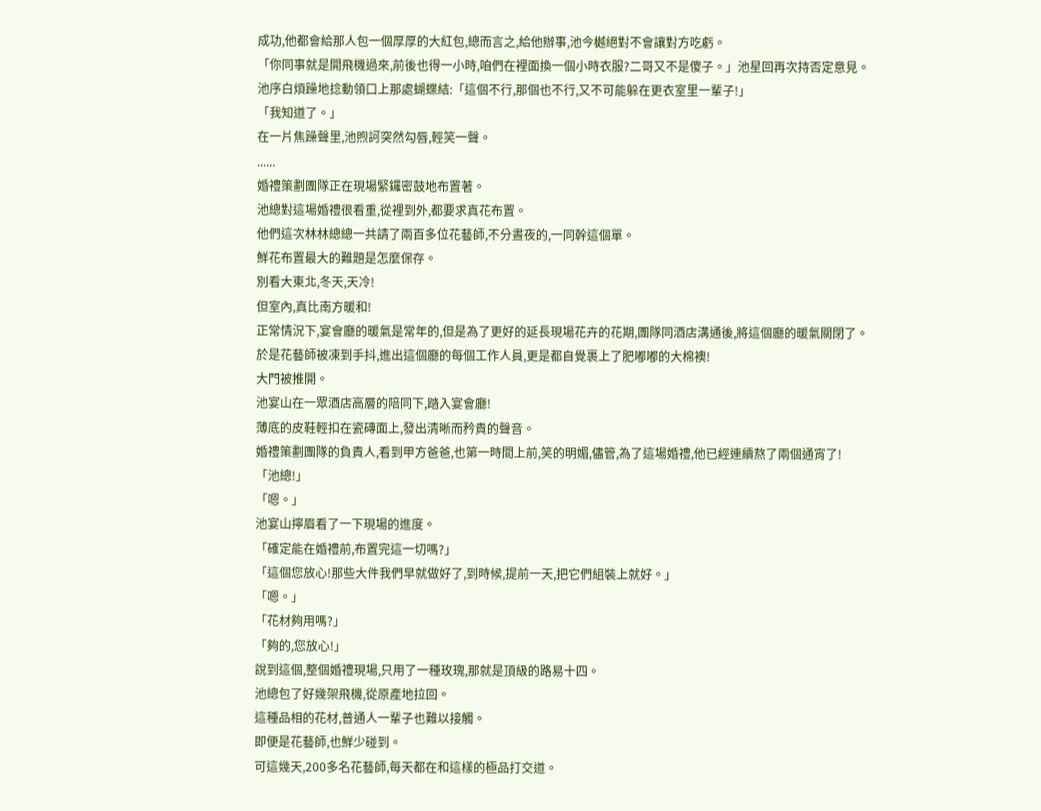成功,他都會給那人包一個厚厚的大紅包,總而言之,給他辦事,池今樾絕對不會讓對方吃虧。
「你同事就是開飛機過來,前後也得一小時,咱們在裡面換一個小時衣服?二哥又不是傻子。」池星回再次持否定意見。
池序白煩躁地捻動領口上那處蝴蝶結:「這個不行,那個也不行,又不可能躲在更衣室里一輩子!」
「我知道了。」
在一片焦躁聲里,池煦訶突然勾唇,輕笑一聲。
......
婚禮策劃團隊正在現場緊鑼密鼓地布置著。
池總對這場婚禮很看重,從裡到外,都要求真花布置。
他們這次林林總總一共請了兩百多位花藝師,不分晝夜的,一同幹這個單。
鮮花布置最大的難題是怎麼保存。
別看大東北,冬天,天冷!
但室內,真比南方暖和!
正常情況下,宴會廳的暖氣是常年的,但是為了更好的延長現場花卉的花期,團隊同酒店溝通後,將這個廳的暖氣關閉了。
於是花藝師被凍到手抖,進出這個廳的每個工作人員,更是都自覺裹上了肥嘟嘟的大棉襖!
大門被推開。
池宴山在一眾酒店高層的陪同下,踏入宴會廳!
薄底的皮鞋輕扣在瓷磚面上,發出清晰而矜貴的聲音。
婚禮策劃團隊的負責人,看到甲方爸爸,也第一時間上前,笑的明媚,儘管,為了這場婚禮,他已經連續熬了兩個通宵了!
「池總!」
「嗯。」
池宴山擰眉看了一下現場的進度。
「確定能在婚禮前,布置完這一切嗎?」
「這個您放心!那些大件我們早就做好了,到時候,提前一天,把它們組裝上就好。」
「嗯。」
「花材夠用嗎?」
「夠的,您放心!」
說到這個,整個婚禮現場,只用了一種玫瑰,那就是頂級的路易十四。
池總包了好幾架飛機,從原產地拉回。
這種品相的花材,普通人一輩子也難以接觸。
即便是花藝師,也鮮少碰到。
可這幾天,200多名花藝師,每天都在和這樣的極品打交道。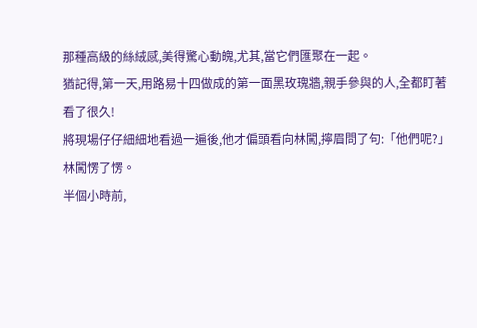那種高級的絲絨感,美得驚心動魄,尤其,當它們匯聚在一起。
猶記得,第一天,用路易十四做成的第一面黑玫瑰牆,親手參與的人,全都盯著看了很久!
將現場仔仔細細地看過一遍後,他才偏頭看向林闖,擰眉問了句:「他們呢?」
林闖愣了愣。
半個小時前,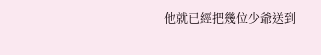他就已經把幾位少爺送到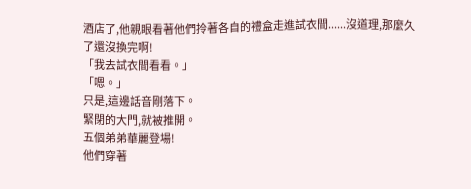酒店了,他親眼看著他們拎著各自的禮盒走進試衣間......沒道理,那麼久了還沒換完啊!
「我去試衣間看看。」
「嗯。」
只是,這邊話音剛落下。
緊閉的大門,就被推開。
五個弟弟華麗登場!
他們穿著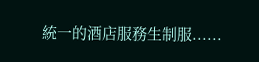統一的酒店服務生制服......